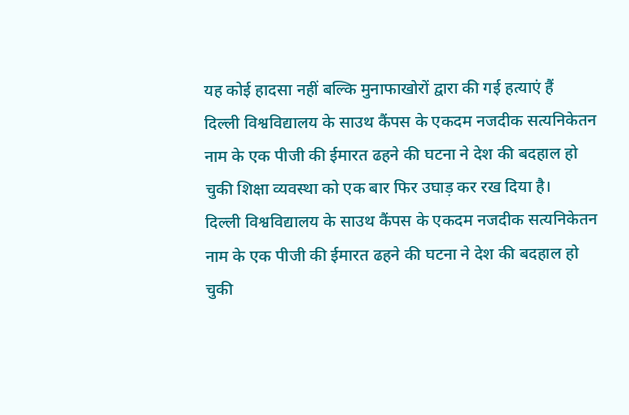यह कोई हादसा नहीं बल्कि मुनाफाखोरों द्वारा की गई हत्याएं हैं
दिल्ली विश्वविद्यालय के साउथ कैंपस के एकदम नजदीक सत्यनिकेतन नाम के एक पीजी की ईमारत ढहने की घटना ने देश की बदहाल हो चुकी शिक्षा व्यवस्था को एक बार फिर उघाड़ कर रख दिया है।
दिल्ली विश्वविद्यालय के साउथ कैंपस के एकदम नजदीक सत्यनिकेतन नाम के एक पीजी की ईमारत ढहने की घटना ने देश की बदहाल हो चुकी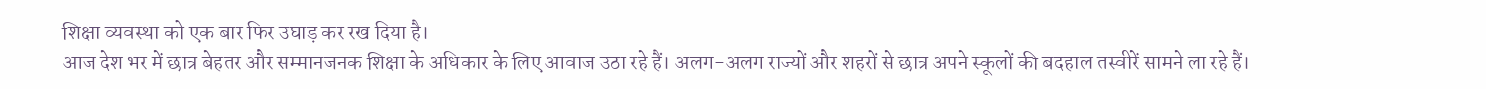शिक्षा व्यवस्था को एक बार फिर उघाड़ कर रख दिया है।
आज देश भर में छात्र बेहतर और सम्मानजनक शिक्षा के अधिकार के लिए आवाज उठा रहे हैं। अलग-अलग राज्यों और शहरों से छात्र अपने स्कूलों की बदहाल तस्वीरें सामने ला रहे हैं।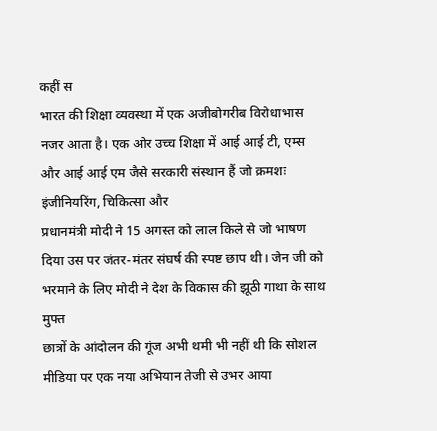कहीं स
भारत की शिक्षा व्यवस्था में एक अजीबोगरीब विरोधाभास नजर आता है। एक ओर उच्च शिक्षा में आई आई टी, एम्स और आई आई एम जैसे सरकारी संस्थान हैं जो क्रमशः इंजीनियरिंग, चिकित्सा और
प्रधानमंत्री मोदी ने 15 अगस्त को लाल किले से जो भाषण दिया उस पर जंतर-मंतर संघर्ष की स्पष्ट छाप थी। जेन जी को भरमाने के लिए मोदी ने देश के विकास की झूठी गाथा के साथ मुफ्त
छात्रों के आंदोलन की गूंज अभी थमी भी नहीं थी कि सोशल मीडिया पर एक नया अभियान तेजी से उभर आया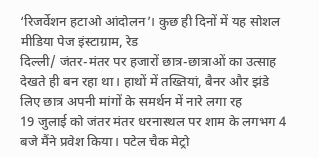‘रिजर्वेशन हटाओ आंदोलन’। कुछ ही दिनों में यह सोशल मीडिया पेज इंस्टाग्राम, रेड
दिल्ली/ जंतर-मंतर पर हजारों छात्र-छात्राओं का उत्साह देखते ही बन रहा था। हाथों में तख्तियां, बैनर और झंडे लिए छात्र अपनी मांगों के समर्थन में नारे लगा रह
19 जुलाई को जंतर मंतर धरनास्थल पर शाम के लगभग 4 बजे मैंने प्रवेश किया। पटेल चैक मेट्रो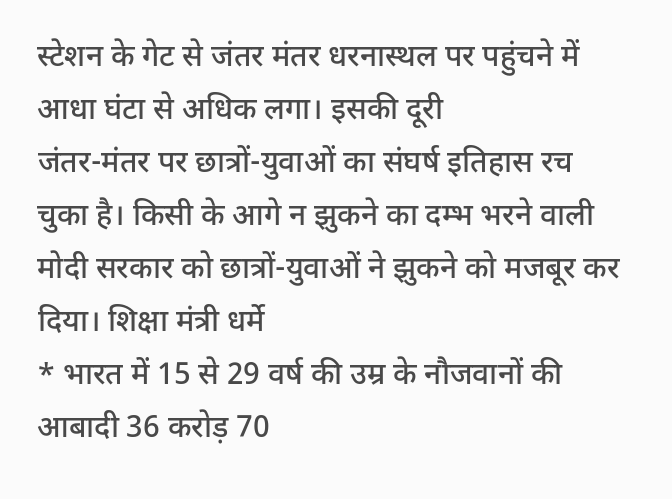स्टेशन के गेट से जंतर मंतर धरनास्थल पर पहुंचने में आधा घंटा से अधिक लगा। इसकी दूरी
जंतर-मंतर पर छात्रों-युवाओं का संघर्ष इतिहास रच चुका है। किसी के आगे न झुकने का दम्भ भरने वाली मोदी सरकार को छात्रों-युवाओं ने झुकने को मजबूर कर दिया। शिक्षा मंत्री धर्मे
* भारत में 15 से 29 वर्ष की उम्र के नौजवानों की आबादी 36 करोड़ 70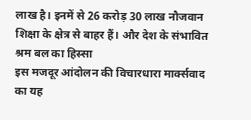लाख है। इनमें से 26 करोड़ 30 लाख नौजवान शिक्षा के क्षेत्र से बाहर हैं। और देश के संभावित श्रम बल का हिस्सा
इस मजदूर आंदोलन की विचारधारा मार्क्सवाद का यह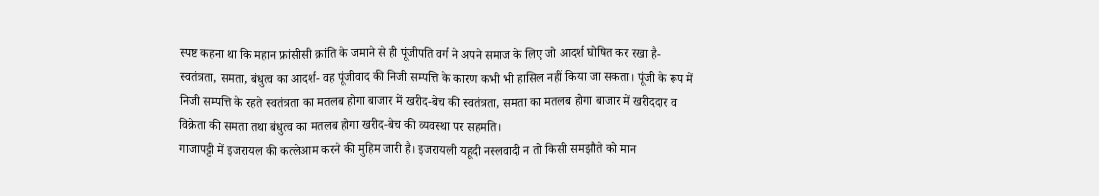स्पष्ट कहना था कि महान फ्रांसीसी क्रांति के जमाने से ही पूंजीपति वर्ग ने अपने समाज के लिए जो आदर्श घोषित कर रखा है- स्वतंत्रता, समता, बंधुत्व का आदर्श- वह पूंजीवाद की निजी सम्पत्ति के कारण कभी भी हासिल नहीं किया जा सकता। पूंजी के रूप में निजी सम्पत्ति के रहते स्वतंत्रता का मतलब होगा बाजार में खरीद-बेच की स्वतंत्रता, समता का मतलब होगा बाजार में खरीददार व विक्रेता की समता तथा बंधुत्व का मतलब होगा खरीद-बेच की व्यवस्था पर सहमति।
गाजापट्टी में इजरायल की कत्लेआम करने की मुहिम जारी है। इजरायली यहूदी नस्लवादी न तो किसी समझौते को मान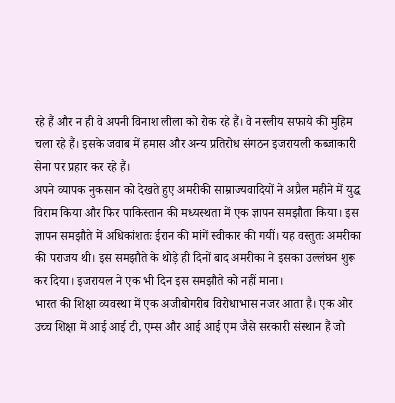रहे हैं और न ही वे अपनी विनाश लीला को रोक रहे हैं। वे नस्लीय सफाये की मुहिम चला रहे हैं। इसके जवाब में हमास और अन्य प्रतिरोध संगठन इजरायली कब्जाकारी सेना पर प्रहार कर रहे हैं।
अपने व्यापक नुकसान को देखते हुए अमरीकी साम्राज्यवादियों ने अप्रैल महीने में युद्ध विराम किया और फिर पाकिस्तान की मध्यस्थता में एक ज्ञापन समझौता किया। इस ज्ञापन समझौते में अधिकांशतः ईरान की मांगें स्वीकार की गयीं। यह वस्तुतः अमरीका की पराजय थी। इस समझौते के थोड़े ही दिनों बाद अमरीका ने इसका उल्लंघन शुरू कर दिया। इजरायल ने एक भी दिन इस समझौते को नहीं माना।
भारत की शिक्षा व्यवस्था में एक अजीबोगरीब विरोधाभास नजर आता है। एक ओर उच्च शिक्षा में आई आई टी, एम्स और आई आई एम जैसे सरकारी संस्थान हैं जो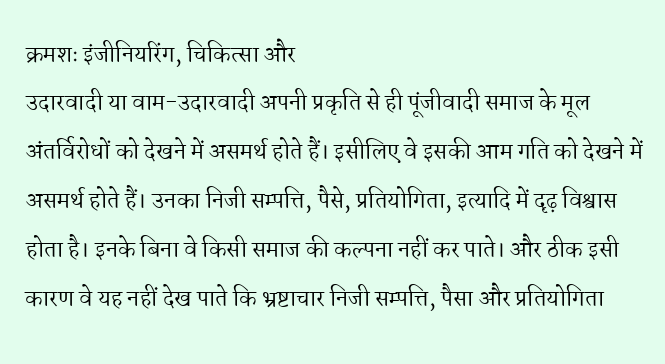क्रमशः इंजीनियरिंग, चिकित्सा और
उदारवादी या वाम-उदारवादी अपनी प्रकृति से ही पूंजीवादी समाज के मूल अंतर्विरोधों को देखने में असमर्थ होते हैं। इसीलिए वे इसकी आम गति को देखने में असमर्थ होते हैं। उनका निजी सम्पत्ति, पैसे, प्रतियोगिता, इत्यादि में दृढ़ विश्वास होता है। इनके बिना वे किसी समाज की कल्पना नहीं कर पाते। और ठीक इसी कारण वे यह नहीं देख पाते कि भ्रष्टाचार निजी सम्पत्ति, पैसा और प्रतियोगिता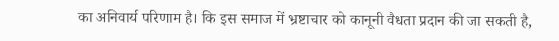का अनिवार्य परिणाम है। कि इस समाज में भ्रष्टाचार को कानूनी वैधता प्रदान की जा सकती है,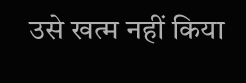उसे खत्म नहीं किया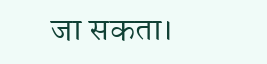जा सकता।